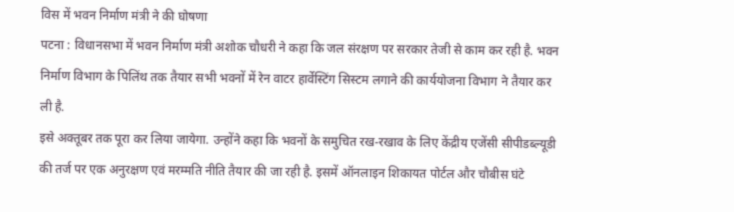विस में भवन निर्माण मंत्री ने की घोषणा
पटना : विधानसभा में भवन निर्माण मंत्री अशोक चौधरी ने कहा कि जल संरक्षण पर सरकार तेजी से काम कर रही है. भवन निर्माण विभाग के पिलिंथ तक तैयार सभी भवनों में रेन वाटर हार्वेस्टिंग सिस्टम लगाने की कार्ययोजना विभाग ने तैयार कर ली है.
इसे अक्तूबर तक पूरा कर लिया जायेगा. उन्होंने कहा कि भवनों के समुचित रख-रखाव के लिए केंद्रीय एजेंसी सीपीडब्ल्यूडी की तर्ज पर एक अनुरक्षण एवं मरम्मति नीति तैयार की जा रही है. इसमें ऑनलाइन शिकायत पोर्टल और चौबीस घंटे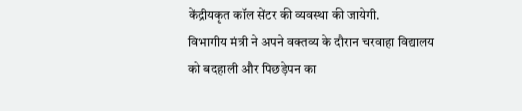केंद्रीयकृत कॉल सेंटर की व्यवस्था की जायेगी.
विभागीय मंत्री ने अपने वक्तव्य के दौरान चरवाहा विद्यालय को बदहाली और पिछड़ेपन का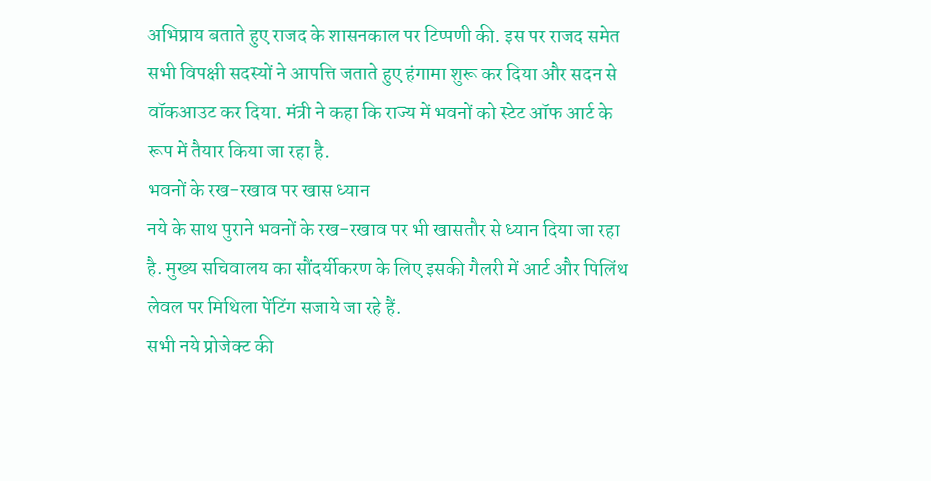अभिप्राय बताते हुए राजद के शासनकाल पर टिप्पणी की. इस पर राजद समेत सभी विपक्षी सदस्यों ने आपत्ति जताते हुए हंगामा शुरू कर दिया और सदन से वॉकआउट कर दिया. मंत्री ने कहा कि राज्य में भवनों को स्टेट ऑफ आर्ट के रूप में तैयार किया जा रहा है.
भवनों के रख-रखाव पर खास ध्यान
नये के साथ पुराने भवनों के रख-रखाव पर भी खासतौर से ध्यान दिया जा रहा है. मुख्य सचिवालय का सौंदर्यीकरण के लिए इसकी गैलरी में आर्ट और पिलिंथ लेवल पर मिथिला पेंटिंग सजाये जा रहे हैं.
सभी नये प्रोजेक्ट की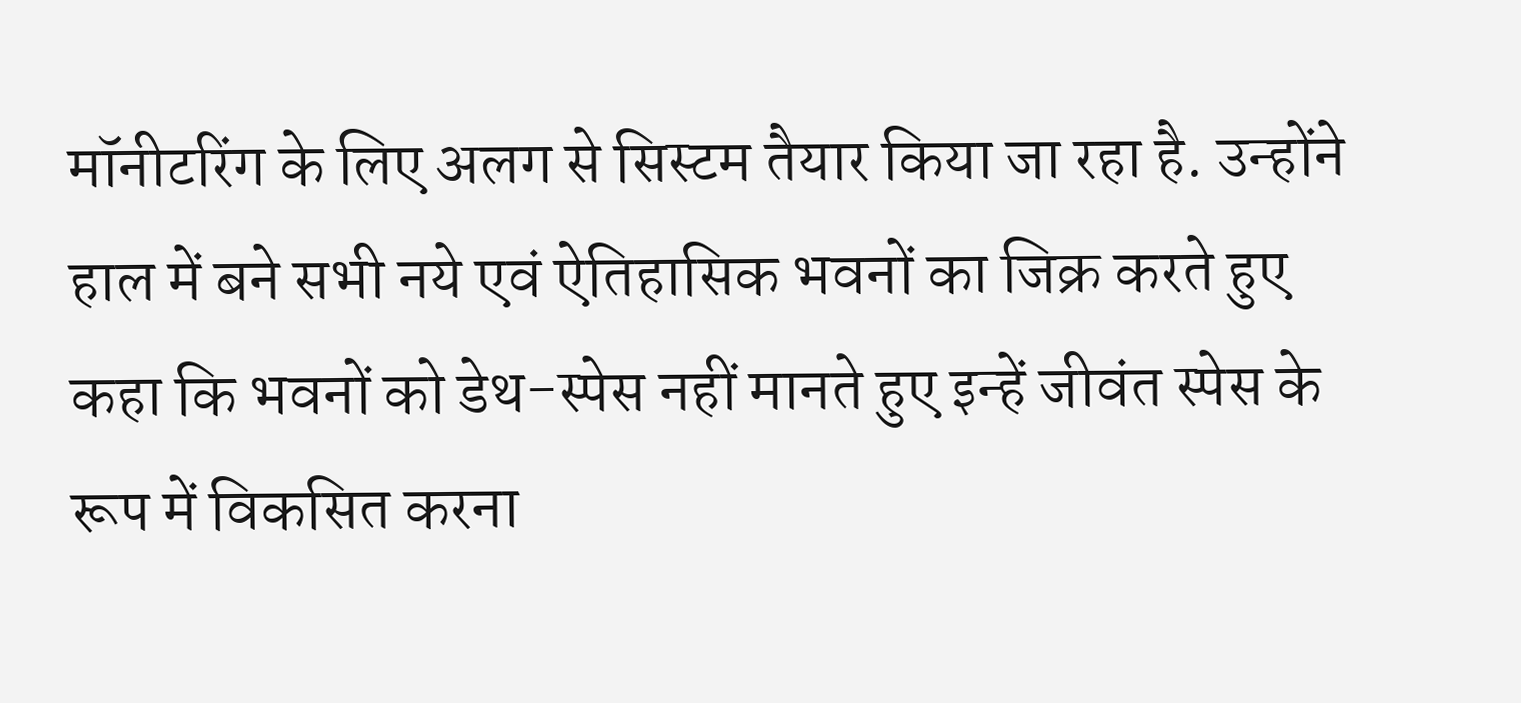मॉनीटरिंग के लिए अलग से सिस्टम तैयार किया जा रहा है. उन्होंने हाल में बने सभी नये एवं ऐतिहासिक भवनों का जिक्र करते हुए कहा कि भवनों को डेथ-स्पेस नहीं मानते हुए इन्हें जीवंत स्पेस के रूप में विकसित करना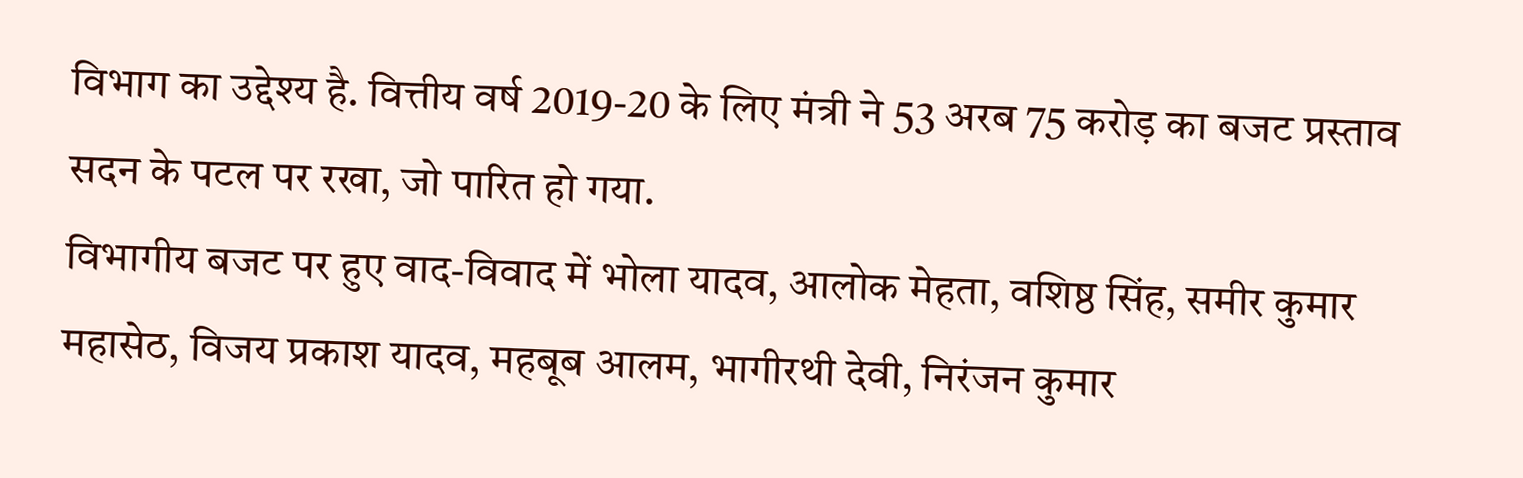विभाग का उद्देश्य है. वित्तीय वर्ष 2019-20 के लिए मंत्री ने 53 अरब 75 करोड़ का बजट प्रस्ताव सदन के पटल पर रखा, जो पारित हो गया.
विभागीय बजट पर हुए वाद-विवाद में भोला यादव, आलोक मेहता, वशिष्ठ सिंह, समीर कुमार महासेठ, विजय प्रकाश यादव, महबूब आलम, भागीरथी देवी, निरंजन कुमार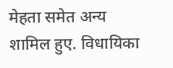मेहता समेत अन्य शामिल हुए. विधायिका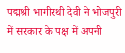पद्मश्री भागीरथी देवी ने भोजपुरी में सरकार के पक्ष में अपनी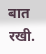बात रखी.